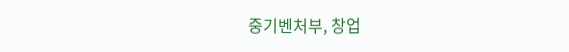중기벤처부, 창업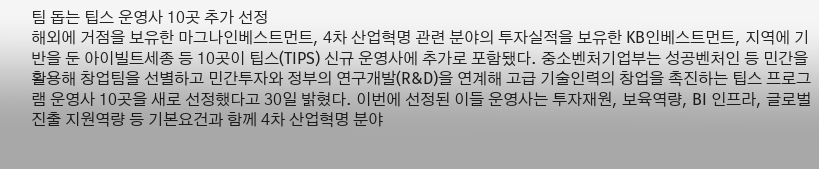팀 돕는 팁스 운영사 10곳 추가 선정
해외에 거점을 보유한 마그나인베스트먼트, 4차 산업혁명 관련 분야의 투자실적을 보유한 KB인베스트먼트, 지역에 기반을 둔 아이빌트세종 등 10곳이 팁스(TIPS) 신규 운영사에 추가로 포함됐다. 중소벤처기업부는 성공벤처인 등 민간을 활용해 창업팀을 선별하고 민간투자와 정부의 연구개발(R&D)을 연계해 고급 기술인력의 창업을 촉진하는 팁스 프로그램 운영사 10곳을 새로 선정했다고 30일 밝혔다. 이번에 선정된 이들 운영사는 투자재원, 보육역량, BI 인프라, 글로벌 진출 지원역량 등 기본요건과 함께 4차 산업혁명 분야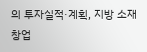의 투자실적·계획, 지방 소재 창업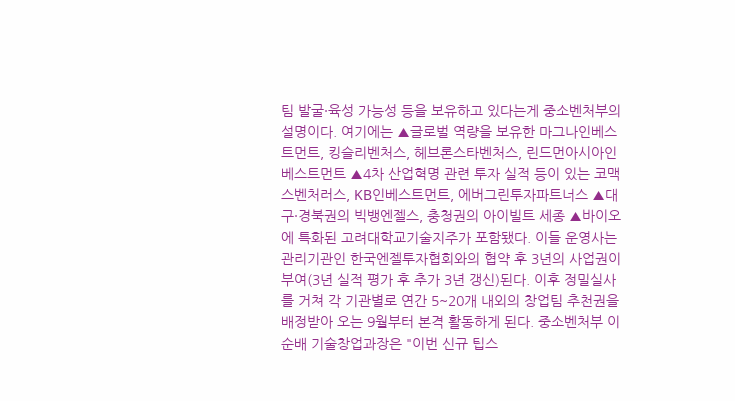팀 발굴·육성 가능성 등을 보유하고 있다는게 중소벤처부의 설명이다. 여기에는 ▲글로벌 역량을 보유한 마그나인베스트먼트, 킹슬리벤처스, 헤브론스타벤처스, 린드먼아시아인베스트먼트 ▲4차 산업혁명 관련 투자 실적 등이 있는 코맥스벤처러스, KB인베스트먼트, 에버그린투자파트너스 ▲대구·경북권의 빅뱅엔젤스, 충청권의 아이빌트 세종 ▲바이오에 특화된 고려대학교기술지주가 포함됐다. 이들 운영사는 관리기관인 한국엔젤투자협회와의 협약 후 3년의 사업권이 부여(3년 실적 평가 후 추가 3년 갱신)된다. 이후 정밀실사를 거쳐 각 기관별로 연간 5~20개 내외의 창업팀 추천권을 배정받아 오는 9월부터 본격 활동하게 된다. 중소벤처부 이순배 기술창업과장은 "이번 신규 팁스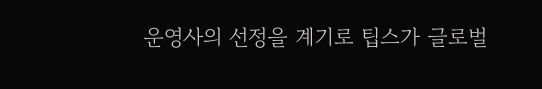운영사의 선정을 계기로 팁스가 글로벌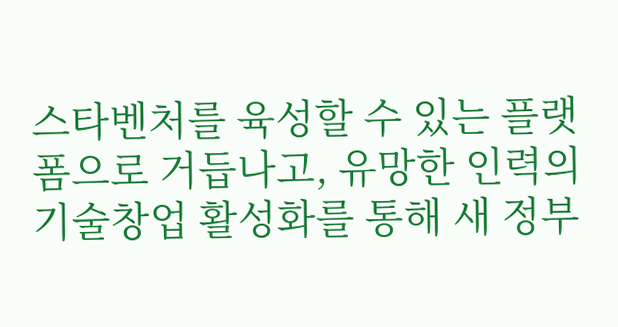스타벤처를 육성할 수 있는 플랫폼으로 거듭나고, 유망한 인력의 기술창업 활성화를 통해 새 정부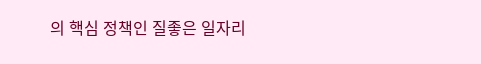의 핵심 정책인 질좋은 일자리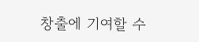창출에 기여할 수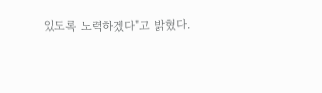있도록 노력하겠다"고 밝혔다.